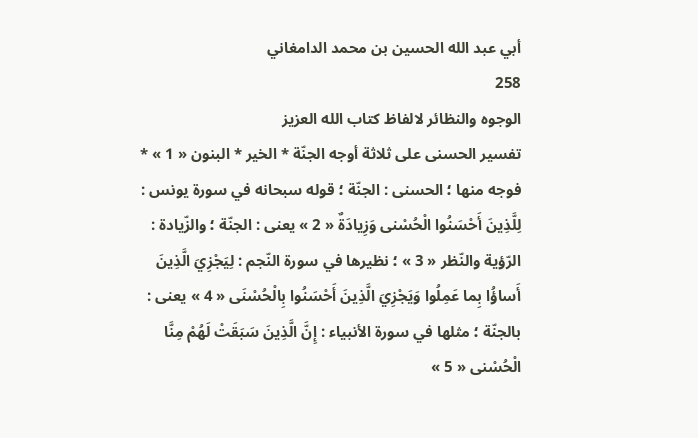أبي عبد الله الحسين بن محمد الدامغاني
258
الوجوه والنظائر لالفاظ كتاب الله العزيز
تفسير الحسنى على ثلاثة أوجه الجنّة * الخير * البنون « 1 » * فوجه منها ؛ الحسنى : الجنّة ؛ قوله سبحانه في سورة يونس : لِلَّذِينَ أَحْسَنُوا الْحُسْنى وَزِيادَةٌ « 2 » يعنى : الجنّة ؛ والزّيادة : الرّؤية والنّظر « 3 » ؛ نظيرها في سورة النّجم : لِيَجْزِيَ الَّذِينَ أَساؤُا بِما عَمِلُوا وَيَجْزِيَ الَّذِينَ أَحْسَنُوا بِالْحُسْنَى « 4 » يعنى : بالجنّة ؛ مثلها في سورة الأنبياء : إِنَّ الَّذِينَ سَبَقَتْ لَهُمْ مِنَّا الْحُسْنى « 5 »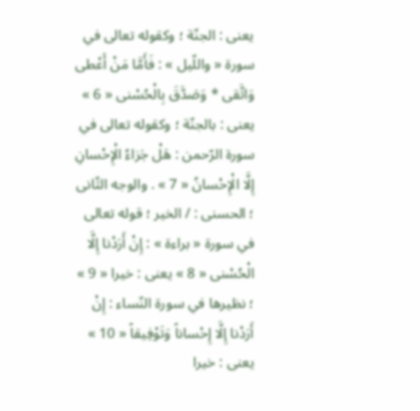يعنى : الجنّة ؛ وكقوله تعالى في سورة « واللّيل » : فَأَمَّا مَنْ أَعْطى وَاتَّقى * وَصَدَّقَ بِالْحُسْنى « 6 » يعنى : بالجنّة ؛ وكقوله تعالى في سورة الرّحمن : هَلْ جَزاءُ الْإِحْسانِ إِلَّا الْإِحْسانُ « 7 » . والوجه الثّانى ؛ الحسنى : / الخير ؛ قوله تعالى في سورة « براءة » : إِنْ أَرَدْنا إِلَّا الْحُسْنى « 8 » يعنى : خيرا « 9 » ؛ نظيرها في سورة النّساء : إِنْ أَرَدْنا إِلَّا إِحْساناً وَتَوْفِيقاً « 10 » يعنى : خيرا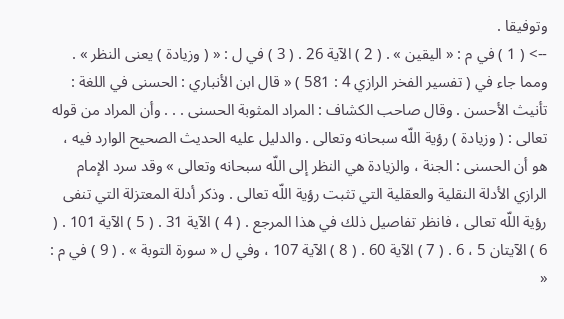وتوفيقا .
--> ( 1 ) في م : « اليقين » . ( 2 ) الآية 26 . ( 3 ) في ل : « ( وزيادة ) يعنى النظر » . ومما جاء في ( تفسير الفخر الرازي 4 : 581 ) « قال ابن الأنباري : الحسنى في اللغة : تأنيث الأحسن . وقال صاحب الكشاف : المراد المثوبة الحسنى . . . وأن المراد من قوله تعالى : ( وزيادة ) رؤية اللّه سبحانه وتعالى . والدليل عليه الحديث الصحيح الوارد فيه ، هو أن الحسنى : الجنة ، والزيادة هي النظر إلى اللّه سبحانه وتعالى » وقد سرد الإمام الرازي الأدلة النقلية والعقلية التي تثبت رؤية اللّه تعالى . وذكر أدلة المعتزلة التي تنفى رؤية اللّه تعالى ، فانظر تفاصيل ذلك في هذا المرجع . ( 4 ) الآية 31 . ( 5 ) الآية 101 . ( 6 ) الآيتان 5 ، 6 . ( 7 ) الآية 60 . ( 8 ) الآية 107 ، وفي ل « سورة التوبة » . ( 9 ) في م : «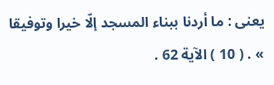يعنى : ما أردنا ببناء المسجد إلّا خيرا وتوفيقا » . ( 10 ) الآية 62 .